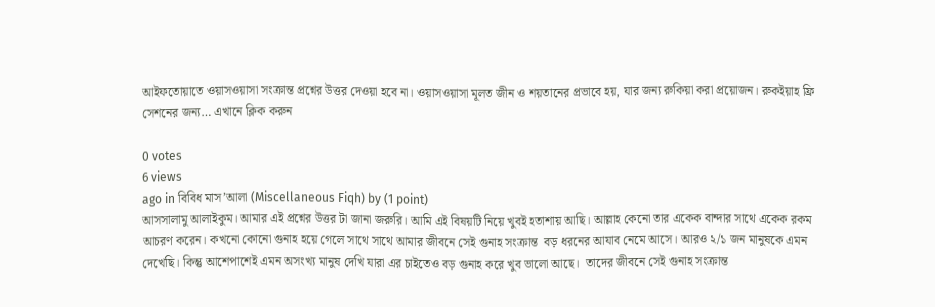আইফতোয়াতে ওয়াসওয়াসা সংক্রান্ত প্রশ্নের উত্তর দেওয়া হবে না। ওয়াসওয়াসা মূলত জীন ও শয়তানের প্রভাবে হয়, যার জন্য রুকিয়া করা প্রয়োজন। রুকইয়াহ ফ্রি সেশনের জন্য… এখানে ক্লিক করুন

0 votes
6 views
ago in বিবিধ মাস’আলা (Miscellaneous Fiqh) by (1 point)
আসসালামু আলাইকুম। আমার এই প্রশ্নের উত্তর টা জানা জরুরি। আমি এই বিষয়টি নিয়ে খুবই হতাশায় আছি। আল্লাহ কেনো তার একেক বান্দার সাথে একেক রকম আচরণ করেন। কখনো কোনো গুনাহ হয়ে গেলে সাথে সাথে আমার জীবনে সেই গুনাহ সংক্রান্ত  বড় ধরনের আযাব নেমে আসে। আরও ২/১ জন মানুষকে এমন দেখেছি। কিন্তু আশেপাশেই এমন অসংখ্য মানুষ দেখি যারা এর চাইতেও বড় গুনাহ করে খুব ভালো আছে।  তাদের জীবনে সেই গুনাহ সংক্রান্ত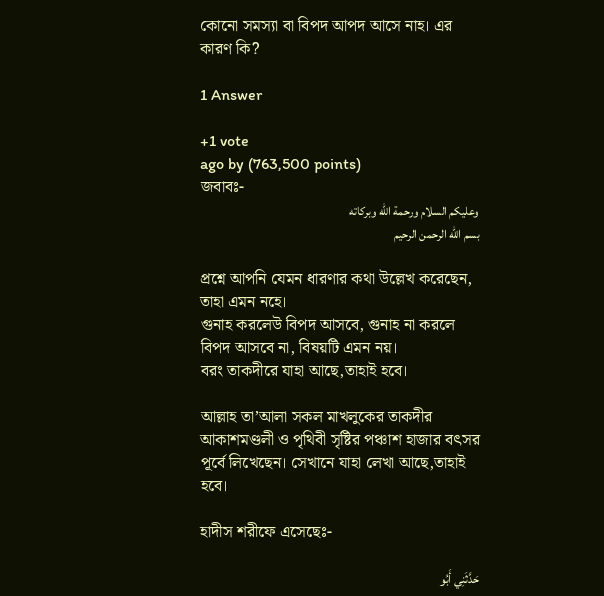কোনো সমস্যা বা বিপদ আপদ আসে নাহ। এর কারণ কি?

1 Answer

+1 vote
ago by (763,500 points)
জবাবঃ-
وعليكم السلام ورحمة الله وبركاته
بسم الله الرحمن الرحيم

প্রশ্নে আপনি যেমন ধারণার কথা উল্লেখ করেছেন, তাহা এমন নহে।
গুনাহ করলেউ বিপদ আসবে, গুনাহ না করলে বিপদ আসবে না, বিষয়টি এমন নয়।
বরং তাকদীরে যাহা আছে,তাহাই হবে।

আল্লাহ তা’আলা সকল মাখলুকের তাকদীর আকাশমণ্ডলী ও পৃথিবী সৃষ্টির পঞ্চাশ হাজার বৎসর পূর্বে লিখেছেন। সেখানে যাহা লেখা আছে,তাহাই হবে।

হাদীস শরীফে এসেছেঃ-

حَدَّثَنِي أَبُو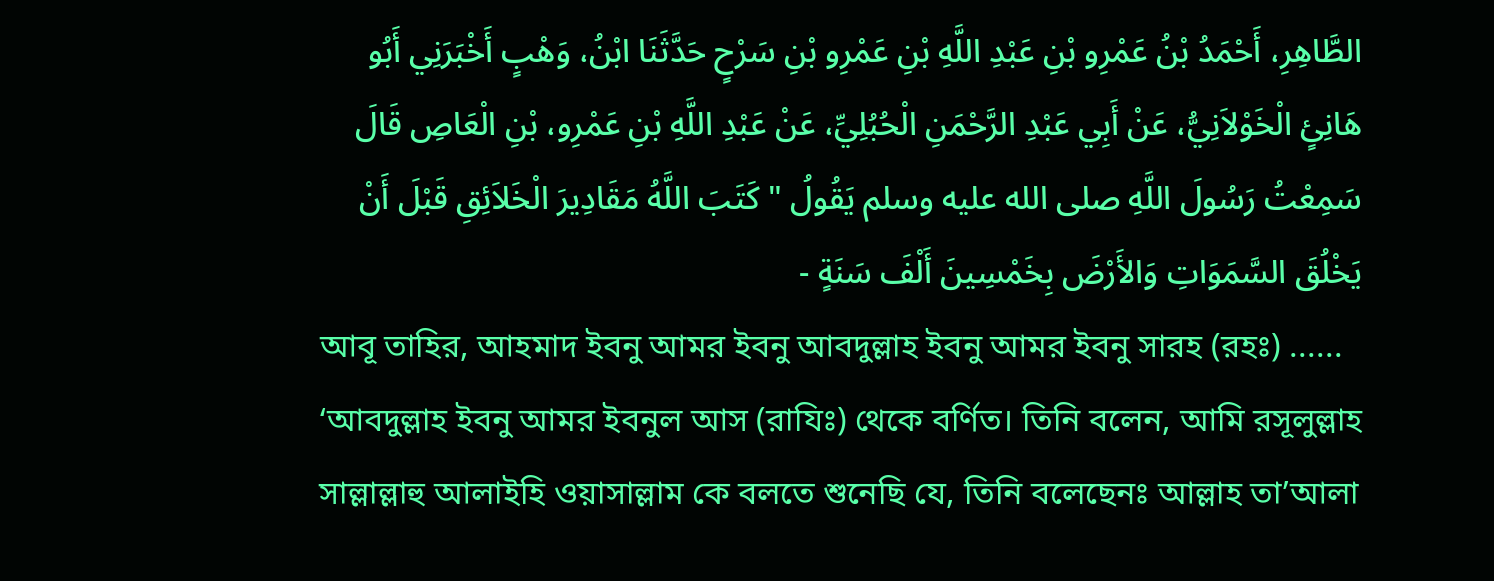الطَّاهِرِ، أَحْمَدُ بْنُ عَمْرِو بْنِ عَبْدِ اللَّهِ بْنِ عَمْرِو بْنِ سَرْحٍ حَدَّثَنَا ابْنُ، وَهْبٍ أَخْبَرَنِي أَبُو هَانِئٍ الْخَوْلاَنِيُّ، عَنْ أَبِي عَبْدِ الرَّحْمَنِ الْحُبُلِيِّ، عَنْ عَبْدِ اللَّهِ بْنِ عَمْرِو، بْنِ الْعَاصِ قَالَ سَمِعْتُ رَسُولَ اللَّهِ صلى الله عليه وسلم يَقُولُ " كَتَبَ اللَّهُ مَقَادِيرَ الْخَلاَئِقِ قَبْلَ أَنْ يَخْلُقَ السَّمَوَاتِ وَالأَرْضَ بِخَمْسِينَ أَلْفَ سَنَةٍ -
আবূ তাহির, আহমাদ ইবনু আমর ইবনু আবদুল্লাহ ইবনু আমর ইবনু সারহ (রহঃ) ...... ‘আবদুল্লাহ ইবনু আমর ইবনুল আস (রাযিঃ) থেকে বর্ণিত। তিনি বলেন, আমি রসূলুল্লাহ সাল্লাল্লাহু আলাইহি ওয়াসাল্লাম কে বলতে শুনেছি যে, তিনি বলেছেনঃ আল্লাহ তা’আলা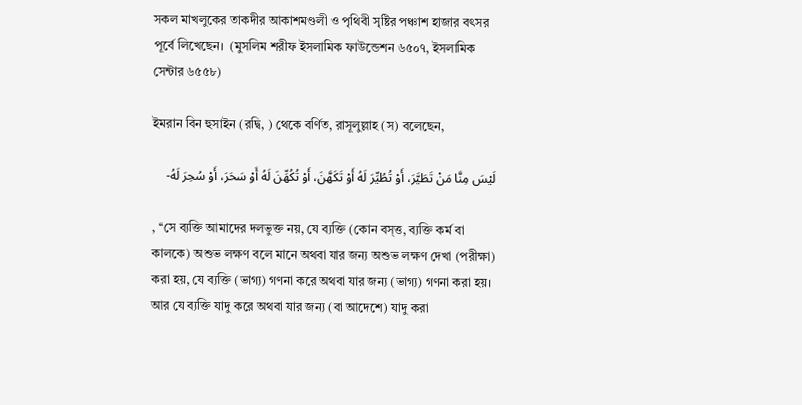সকল মাখলুকের তাকদীর আকাশমণ্ডলী ও পৃথিবী সৃষ্টির পঞ্চাশ হাজার বৎসর পূর্বে লিখেছেন।  (মুসলিম শরীফ ইসলামিক ফাউন্ডেশন ৬৫০৭, ইসলামিক সেন্টার ৬৫৫৮)

ইমরান বিন হুসাইন (রদ্বি, ) থেকে বর্ণিত, রাসূলুল্লাহ (স) বলেছেন,

لَيْسَ مِنَّا مَنْ تَطَيَّرَ، أَوْ تُطُيِّرَ لَهُ أَوْ تَكَهَّنَ، أَوْ تُكُهِّنَ لَهُ أَوْ سَحَرَ، أَوْ سُحِرَ لَهُ-

, ‘‘সে ব্যক্তি আমাদের দলভুক্ত নয়, যে ব্যক্তি (কোন বস্ত্ত, ব্যক্তি কর্ম বা কালকে) অশুভ লক্ষণ বলে মানে অথবা যার জন্য অশুভ লক্ষণ দেখা (পরীক্ষা) করা হয়, যে ব্যক্তি (ভাগ্য) গণনা করে অথবা যার জন্য (ভাগ্য) গণনা করা হয়। আর যে ব্যক্তি যাদু করে অথবা যার জন্য (বা আদেশে) যাদু করা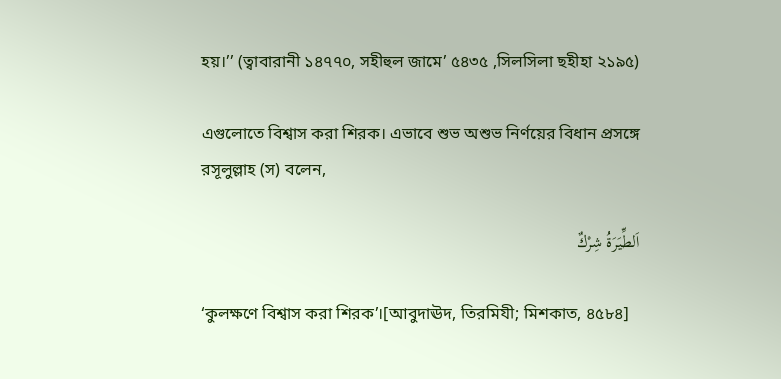হয়।’’ (ত্বাবারানী ১৪৭৭০, সহীহুল জামে’ ৫৪৩৫ ,সিলসিলা ছহীহা ২১৯৫)

এগুলোতে বিশ্বাস করা শিরক। এভাবে শুভ অশুভ নির্ণয়ের বিধান প্রসঙ্গে রসূলুল্লাহ (স) বলেন,

اَلطِّيَرَةُ شِرْكٌ

‘কুলক্ষণে বিশ্বাস করা শিরক’।[আবুদাঊদ, তিরমিযী; মিশকাত, ৪৫৮৪]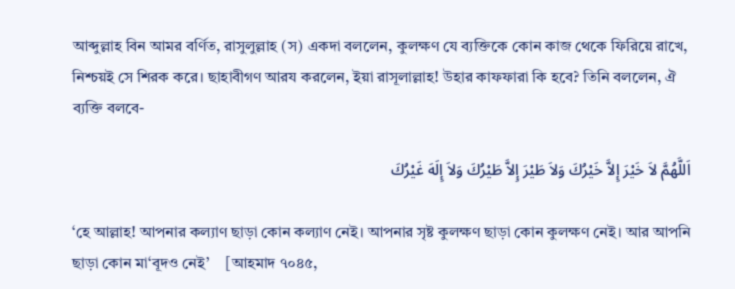আব্দুল্লাহ বিন আমর বর্ণিত, রাসুলুল্লাহ (স) একদা বললেন, কুলক্ষণ যে ব্যক্তিকে কোন কাজ থেকে ফিরিয়ে রাখে, নিশ্চয়ই সে শিরক করে। ছাহাবীগণ আরয করলেন, ইয়া রাসূলাল্লাহ! উহার কাফফারা কি হবে? তিনি বললেন, ঐ ব্যক্তি বলবে-

اَللَّهُمَّ لاَ خَيْرَ إِلاَّ خَيْرُكَ وَلاَ طَيْرَ إِلاَّ طَيْرُكَ وَلاَ إِلَهَ غَيْرُكَ

‘হে আল্লাহ! আপনার কল্যাণ ছাড়া কোন কল্যাণ নেই। আপনার সৃষ্ট কুলক্ষণ ছাড়া কোন কুলক্ষণ নেই। আর আপনি ছাড়া কোন মা‘বূদও নেই’    [আহমাদ ৭০৪৫,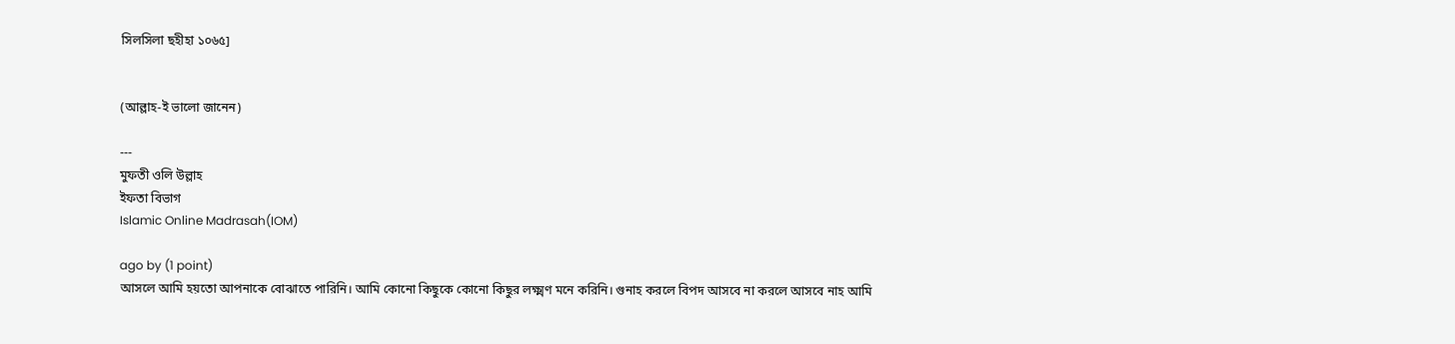সিলসিলা ছহীহা ১০৬৫]


(আল্লাহ-ই ভালো জানেন)

---
মুফতী ওলি উল্লাহ
ইফতা বিভাগ
Islamic Online Madrasah(IOM)

ago by (1 point)
আসলে আমি হয়তো আপনাকে বোঝাতে পারিনি। আমি কোনো কিছুকে কোনো কিছুর লক্ষ্মণ মনে করিনি। গুনাহ করলে বিপদ আসবে না করলে আসবে নাহ আমি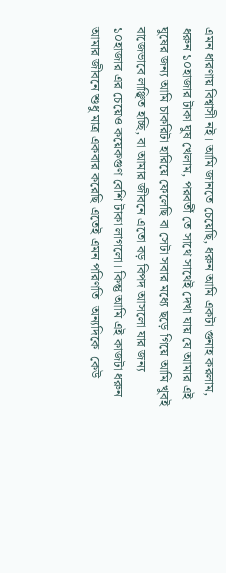এমন ধারণায় বিশ্বাসী নই। আমি জানতে চেয়েছি, ধরুন আমি একটা গুনাহ করলাম, ধরুন ১০হাজার টাকা ঘুষ খেলাম, পরবর্তী তে সাথে সাথেই দেখা যায় যে আমার এই ঘুষের জন্য আমি চাকরিটা হারিয়ে ফেলেছি বা সেটা সবার মধ্যে ছড়ে গিয়ে আমি খুবই বাজেভাবে লাঞ্ছিত হচ্ছি, বা আমার জীবনে এতো বড় বিপদ আসলো যার জন্য ১০হাজার এর চেয়েও কয়েকগুণ বেশি টাকা লাগলো। কিন্তু আমি এই কাজটা ধরুন আমার জীবনে শুধু মাত্র একবার করেছি এতেই এমন পরিণতি  অন্যদিকে  কেউ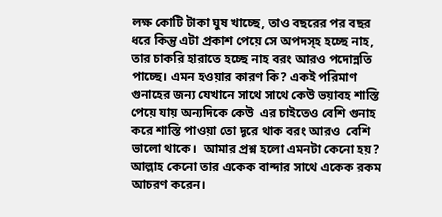লক্ষ কোটি টাকা ঘুষ খাচ্ছে, তাও বছরের পর বছর ধরে কিন্তু এটা প্রকাশ পেয়ে সে অপদস্হ হচ্ছে নাহ, তার চাকরি হারাতে হচ্ছে নাহ বরং আরও পদোন্নতি পাচ্ছে। এমন হওয়ার কারণ কি? একই পরিমাণ গুনাহের জন্য যেখানে সাথে সাথে কেউ ভয়াবহ শাস্তি পেয়ে যায় অন্যদিকে কেউ  এর চাইতেও বেশি গুনাহ করে শাস্তি পাওয়া তো দূরে থাক বরং আরও  বেশি ভালো থাকে।  আমার প্রশ্ন হলো এমনটা কেনো হয়? আল্লাহ কেনো তার একেক বান্দার সাথে একেক রকম আচরণ করেন।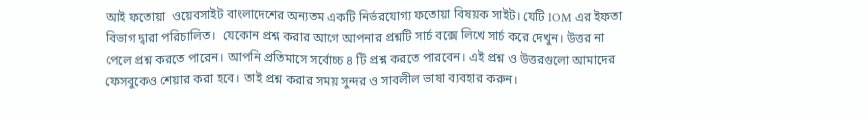আই ফতোয়া  ওয়েবসাইট বাংলাদেশের অন্যতম একটি নির্ভরযোগ্য ফতোয়া বিষয়ক সাইট। যেটি IOM এর ইফতা বিভাগ দ্বারা পরিচালিত।  যেকোন প্রশ্ন করার আগে আপনার প্রশ্নটি সার্চ বক্সে লিখে সার্চ করে দেখুন। উত্তর না পেলে প্রশ্ন করতে পারেন। আপনি প্রতিমাসে সর্বোচ্চ ৪ টি প্রশ্ন করতে পারবেন। এই প্রশ্ন ও উত্তরগুলো আমাদের ফেসবুকেও শেয়ার করা হবে। তাই প্রশ্ন করার সময় সুন্দর ও সাবলীল ভাষা ব্যবহার করুন।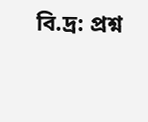বি.দ্র: প্রশ্ন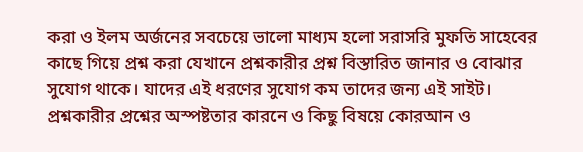করা ও ইলম অর্জনের সবচেয়ে ভালো মাধ্যম হলো সরাসরি মুফতি সাহেবের কাছে গিয়ে প্রশ্ন করা যেখানে প্রশ্নকারীর প্রশ্ন বিস্তারিত জানার ও বোঝার সুযোগ থাকে। যাদের এই ধরণের সুযোগ কম তাদের জন্য এই সাইট। প্রশ্নকারীর প্রশ্নের অস্পষ্টতার কারনে ও কিছু বিষয়ে কোরআন ও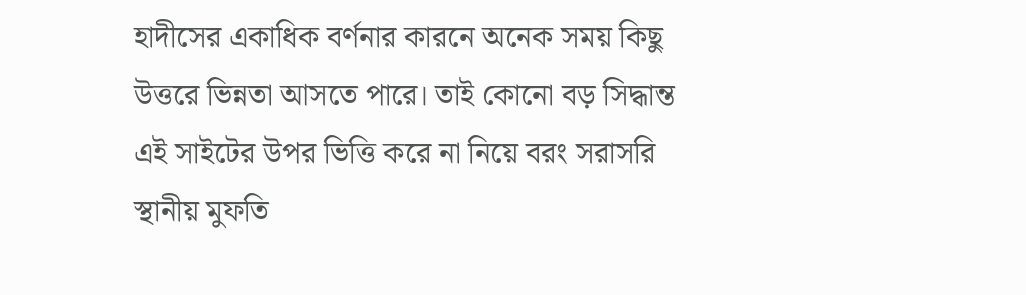হাদীসের একাধিক বর্ণনার কারনে অনেক সময় কিছু উত্তরে ভিন্নতা আসতে পারে। তাই কোনো বড় সিদ্ধান্ত এই সাইটের উপর ভিত্তি করে না নিয়ে বরং সরাসরি স্থানীয় মুফতি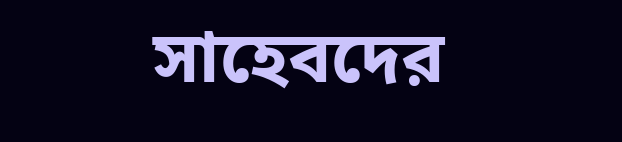সাহেবদের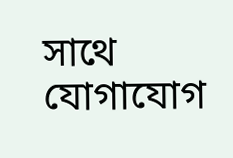সাথে যোগাযোগ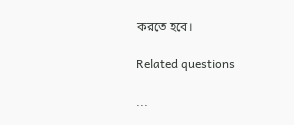করতে হবে।

Related questions

...